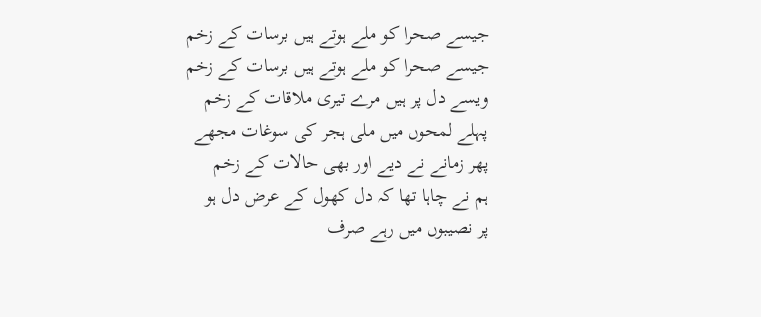جیسے صحرا کو ملے ہوتے ہیں برسات کے زخم
جیسے صحرا کو ملے ہوتے ہیں برسات کے زخم
ویسے دل پر ہیں مرے تیری ملاقات کے زخم
پہلے لمحوں میں ملی ہجر کی سوغات مجھے
پھر زمانے نے دیے اور بھی حالات کے زخم
ہم نے چاہا تھا کہ دل کھول کے عرض دل ہو
پر نصیبوں میں رہے صرف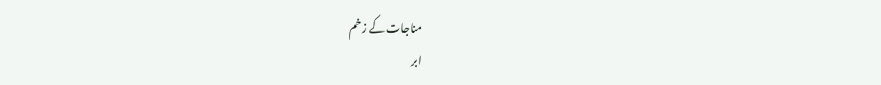مناجات کے زخم
ابر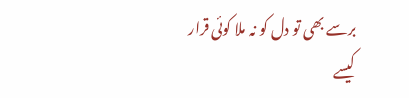برسے بھی تو دل کو نہ ملا کوئی قرار
کیسے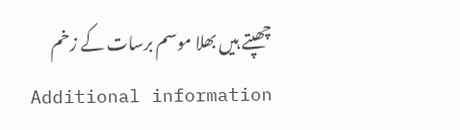چھپتے ہیں بھلا موسم برسات کے زخم
Additional information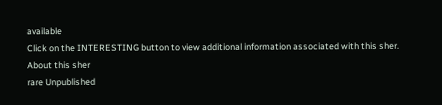available
Click on the INTERESTING button to view additional information associated with this sher.
About this sher
rare Unpublished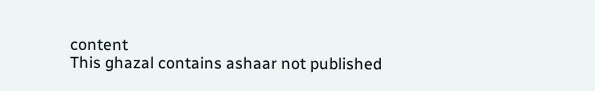content
This ghazal contains ashaar not published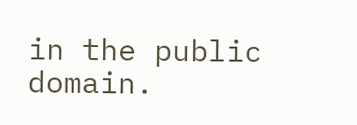in the public domain.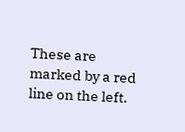These are marked by a red line on the left.